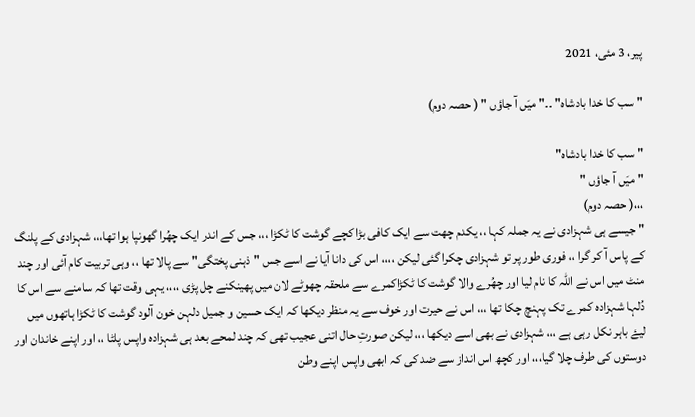پیر، 3 مئی، 2021

" سب کا خدا بادشاہ" ۔۔" میَں آ جاؤں " ( حصہ دوم)

" سب کا خدا بادشاہ"
" میَں آ جاؤں "
،،،( حصہ دوم)
" جیسے ہی شہزادی نے یہ جملہ کہا ،، یکدم چھت سے ایک کافی بڑا کچے گوشت کا ٹکڑا ،،، جس کے اندر ایک چھُرا گھونپا ہوا تھا،،، شہزادی کے پلنگ کے پاس آ کر گرا ،، فوری طور پر تو شہزادی چکرا گئی لیکن ،،،، اس کی دانا آیا نے اسے جس "ذہنی پختگی" سے پالا تھا ،، وہی تربیت کام آئی اور چند منٹ میں اس نے اللہ کا نام لیا اور چھُرے والا گوشت کا ٹکڑاکمرے سے ملحقہ چھوٹے لان میں پھینکنے چل پڑی ،،،، یہی وقت تھا کہ سامنے سے اس کا دُلہا شہزادہ کمرے تک پہنچ چکا تھا ،،، اس نے حیرت اور خوف سے یہ منظر دیکھا کہ ایک حسین و جمیل دلہن خون آلود گوشت کا ٹکڑا ہاتھوں میں لیۓ باہر نکل رہی ہے ،،، شہزادی نے بھی اسے دیکھا ،،، لیکن صورتِ حال اتنی عجیب تھی کہ چند لمحے بعد ہی شہزادہ واپس پلٹا ،، اور اپنے خاندان اور دوستوں کی طرف چلا گیا،،، اور کچھ اس انداز سے ضد کی کہ ابھی واپس اپنے وطن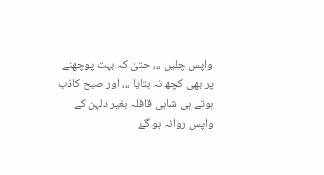واپس چلیں ،،، حتیٰ کہ بہت پوچھنے پر بھی کچھ نہ بتایا ،،، اور صبح کاذب ہوتے ہی شاہی قافلہ بغیر دلہن کے واپس روانہ ہو گۓ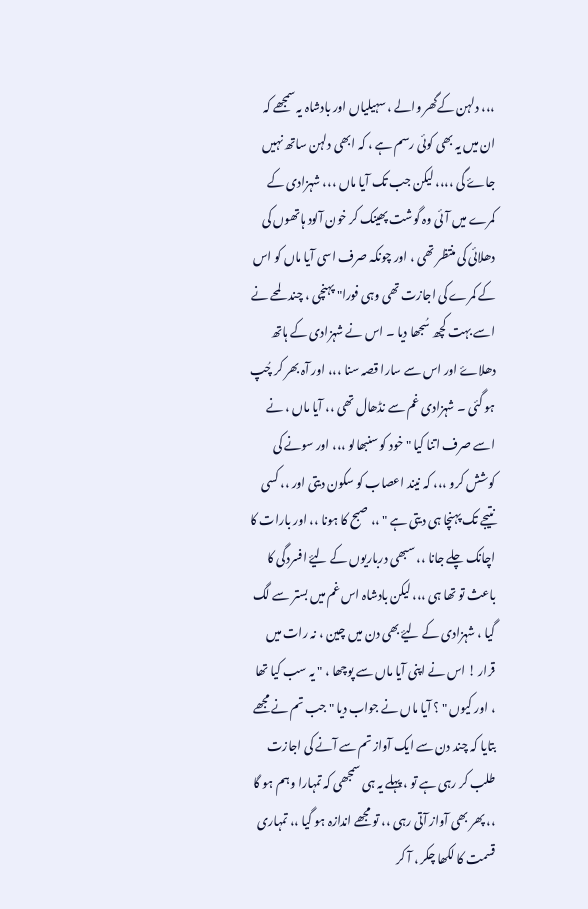،،، دلہن کےگھر والے ، سہیلیاں اور بادشاہ یہ سمجھے کہ ان میں یہ بھی کوئی رسم ہے ، کہ ابھی دلہن ساتھ نہیں جاۓ گی ،،،، لیکن جب تک آیا ماں ،،، شہزادی کے کمرے میں آئی وہ گوشت پھینک کر خون آلود ہاتھوں کی دھلائی کی منتظر تھی ، اور چونکہ صرف اسی آیا ماں کو اس کے کمرے کی اجازت تھی وہی فورا" پہنچی ، چند لمحے نے اسے بہت کچھ سُجھا دیا ۔ اس نے شہزادی کے ہاتھ دھلاۓ اور اس سے سارا قصہ سنا ،،، اور آہ بھر کر چُپ ہو گئی ۔ شہزادی غم سے نڈھال تھی ،، آیا ماں ، نے اسے صرف اتنا کیا " خود کو سنبھالو ،،، اور سونے کی کوشش کرو ،،، کہ نیند اعصاب کو سکون دیتی اور ،، کسی نتیجے تک پہنچا ہی دیتی ہے " ،، صبح کا ہونا ،، اور بارات کا اچانک چلے جانا ،، سبھی درباریوں کے لیۓ افسردگی کا باعث تو تھا ہی ،،، لیکن بادشاہ اس غم میں بستر سے لگ گیا ، شہزادی کے لیۓ بھی دن میں چین ، نہ رات میں قرار ! اس نے اپنی آیا ماں سے پوچھا ، " یہ سب کیا تھا ، اور کیوں " ؟ آیا ماں نے جواب دیا " جب تم نے مجھے بتایا کہ چند دن سے ایک آواز تم سے آنے کی اجازت طلب کر رہی ہے تو ، پہلے یہ ہی سمجھی کہ تمہارا وہم ہو گا ،، پھر بھی آواز آتی رہی ،، تو مجھے اندازہ ہو گیا ،، تمہاری قسمت کا لکھا چکر ، آ کر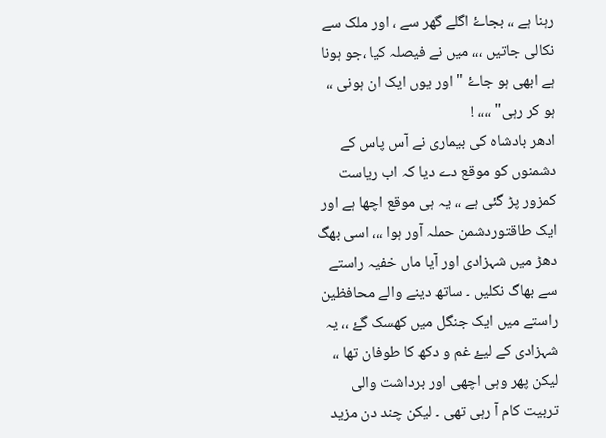رہنا ہے ،، بجاۓ اگلے گھر سے ، اور ملک سے نکالی جاتیں ،،، میں نے فیصلہ کیا ،جو ہونا ہے ابھی ہو جاۓ " اور یوں ایک ان ہونی ،، ہو کر رہی" ،،،، !
ادھر بادشاہ کی بیماری نے آس پاس کے دشمنوں کو موقع دے دیا کہ اب ریاست کمزور پڑ گئی ہے ،، یہ ہی موقع اچھا ہے اور ایک طاقتوردشمن حملہ آور ہوا ،،، اسی بھگ دھڑ میں شہزادی اور آیا ماں خفیہ راستے سے بھاگ نکلیں ۔ ساتھ دینے والے محافظین راستے میں ایک جنگل میں کھسک گۓ ،، یہ شہزادی کے لیۓ غم و دکھ کا طوفان تھا ،، لیکن پھر وہی اچھی اور برداشت والی تربیت کام آ رہی تھی ۔ لیکن چند دن مزید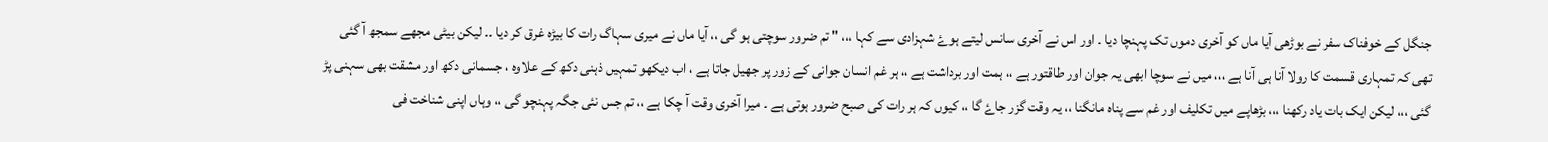جنگل کے خوفناک سفر نے بوڑھی آیا ماں کو آخری دموں تک پہنچا دیا ۔ اور اس نے آخری سانس لیتے ہوۓ شہزادی سے کہا ،،، " تم ضرور سوچتی ہو گی ،، آیا ماں نے میری سہاگ رات کا بیڑہ غرق کر دیا ۔۔ لیکن بیٹی مجھے سمجھ آ گئی تھی کہ تمہاری قسمت کا رولا آنا ہی آنا ہے ،،، میں نے سوچا ابھی یہ جوان اور طاقتور ہے ،، ہمت اور برداشت ہے ،، ہر غم انسان جوانی کے زور پر جھیل جاتا ہے ، اب دیکھو تمہیں ذہنی دکھ کے علاوہ ، جسمانی دکھ اور مشقت بھی سہنی پڑ گئی ،،، لیکن ایک بات یاد رکھنا ،،، بڑھاپے میں تکلیف اور غم سے پناہ مانگنا ،، یہ وقت گزر جاۓ گا ،، کیوں کہ ہر رات کی صبح ضرور ہوتی ہے ۔ میرا آخری وقت آ چکا ہے ،، تم جس نئی جگہ پہنچو گی ،، وہاں اپنی شناخت فی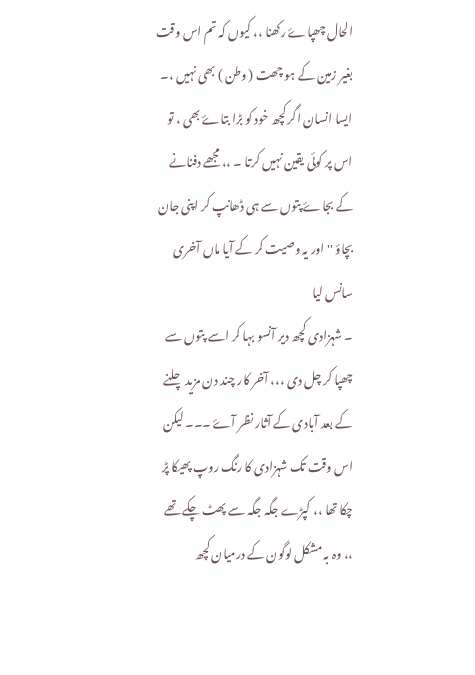الحال چھپاۓ رکھنا ،، کیوں کہ تم اس وقت بغیر زمین کے ہو چھت ( وطن ) بھی نہیں ،۔ ایسا انسان اگر کچھ خود کو بڑا بتاۓ بھی ، تو اس پر کوئی یقین نہیں کرتا ۔ ،، مجھے دفنانے کے بجاۓ پتوں سے ہی ڈھانپ کر اپنی جان بچاؤ '' اور یہ وصیت کر کے آیا ماں آخری سانس لیا
۔ شہزادی کچھ دیر آنسو بہا کر اسے پتوں سے چھپا کر چل دی ،،، آخر کار چند دن مزید چلنے کے بعد آبادی کے آثار نظر آۓ ۔۔۔ لیکن اس وقت تک شہزادی کا رنگ روپ پھیکا پڑ چکا تھا ،، کپڑے جگہ جگہ سے پھٹ چکے تھے ،، وہ بہ مشکل لوگون کے درمیان کچھ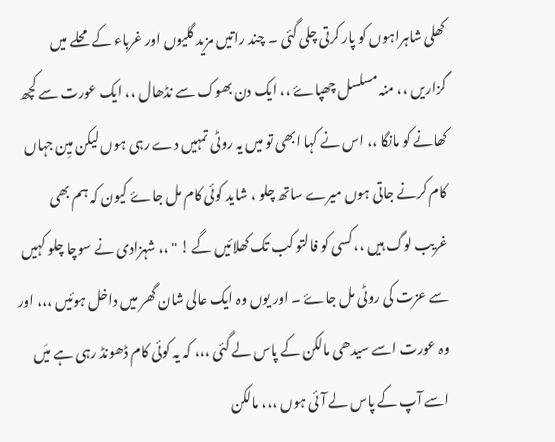کھلی شاہراہوں کو پار کرتی چلی گئی ۔ چند راتیں مزید گلیوں اور غرباء کے محلے میں گزاریں ،، منہ مسلسل چھپاۓ ،، ایک دن بھوک سے نڈھال ،، ایک عورت سے کچھ کھانے کو مانگا ،، اس نے کہا ابھی تو میں یہ روٹی تمہیں دے رہی ہوں لیکن میِن جہاں کام کرنے جاتی ہوں میرے ساتھ چلو ، شاید کوئی کام مل جاۓ کیون کہ ہم بھی غریب لوگ ہیں ،، کسی کو فالتو کب تک کھلائیں گے ! " ،، شہزادی نے سوچا چلو کہیں سے عزت کی روٹی مل جاۓ ۔ اور یوں وہ ایک عالی شان گھر میں داخل ہوئیں ،،، اور وہ عورت اسے سیدھی مالکن کے پاس لے گئی ،،، کہ یہ کوئی کام ڈھونڈ رہی ہے میَں اسے آپ کے پاس لے آئی ہوں ،،، مالکن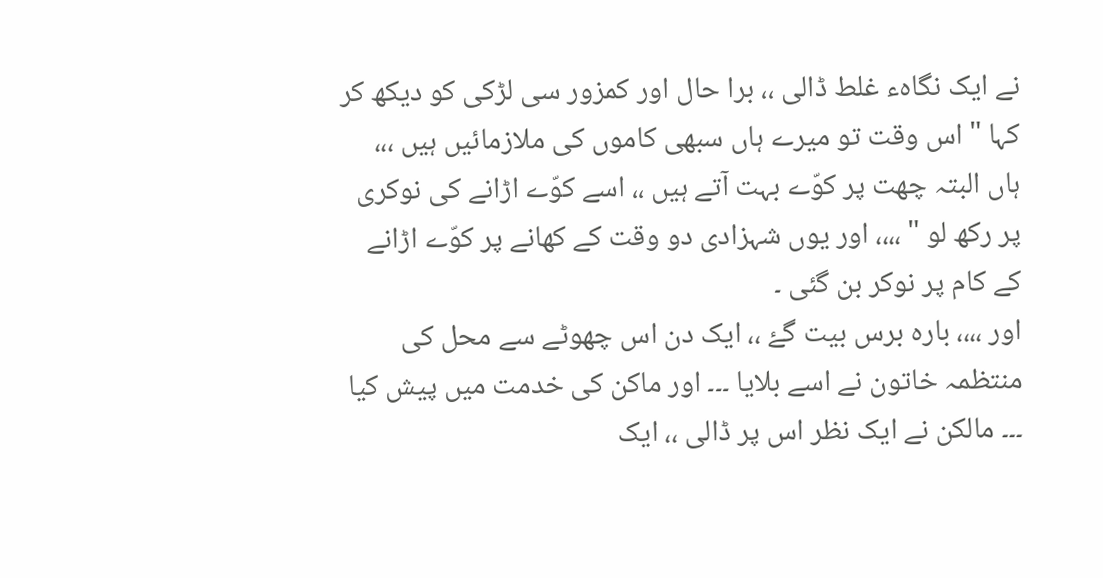نے ایک نگاہء غلط ڈالی ،، برا حال اور کمزور سی لڑکی کو دیکھ کر کہا " اس وقت تو میرے ہاں سبھی کاموں کی ملازمائیں ہیں ،،، ہاں البتہ چھت پر کوّے بہت آتے ہیں ،، اسے کوّے اڑانے کی نوکری پر رکھ لو " ،،،، اور یوں شہزادی دو وقت کے کھانے پر کوّے اڑانے کے کام پر نوکر بن گئی ۔
اور ،،،، بارہ برس بیت گۓ ،، ایک دن اس چھوٹے سے محل کی منتظمہ خاتون نے اسے بلایا ۔۔۔ اور ماکن کی خدمت میں پیش کیا ۔۔۔ مالکن نے ایک نظر اس پر ڈالی ،، ایک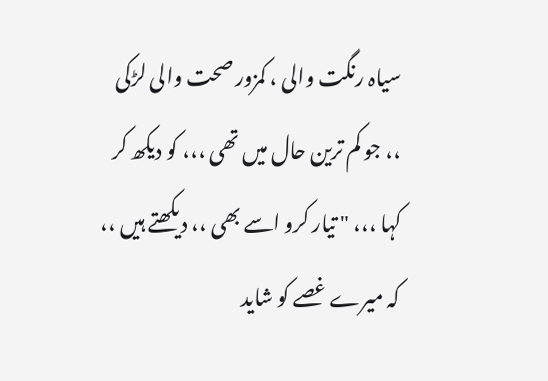سیاہ رنگت والی ، کمزور صحت والی لڑکی ،، جو کم ترین حال میں تھی ،،، کو دیکھ کر کہا ،،، " تیار کرو اسے بھی ،، دیکھتے ہیں ،، کہ میرے غصے کو شاید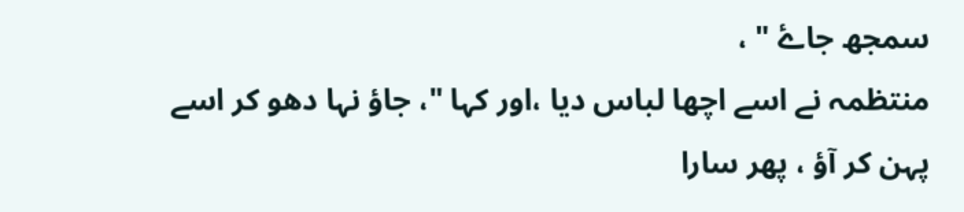سمجھ جاۓ " ،
منتظمہ نے اسے اچھا لباس دیا ،اور کہا "، جاؤ نہا دھو کر اسے پہن کر آؤ ، پھر سارا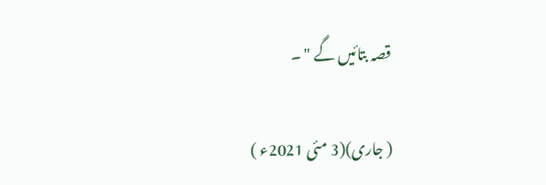قصہ بتائیں گے " ۔

( جاری)(3 مئی 2021ء )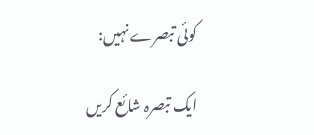کوئی تبصرے نہیں:

ایک تبصرہ شائع کریں